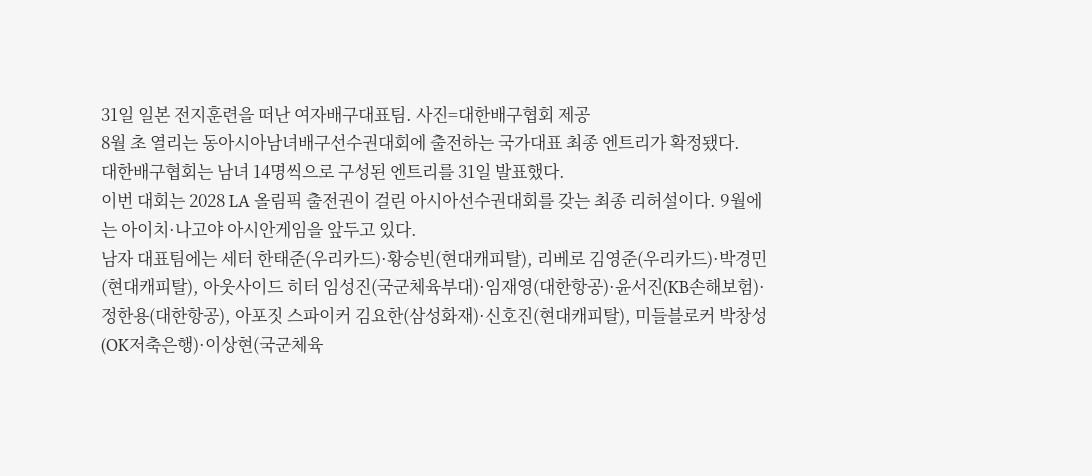31일 일본 전지훈련을 떠난 여자배구대표팀. 사진=대한배구협회 제공
8월 초 열리는 동아시아남녀배구선수권대회에 출전하는 국가대표 최종 엔트리가 확정됐다.
대한배구협회는 남녀 14명씩으로 구성된 엔트리를 31일 발표했다.
이번 대회는 2028 LA 올림픽 출전권이 걸린 아시아선수권대회를 갖는 최종 리허설이다. 9월에는 아이치·나고야 아시안게임을 앞두고 있다.
남자 대표팀에는 세터 한태준(우리카드)·황승빈(현대캐피탈), 리베로 김영준(우리카드)·박경민(현대캐피탈), 아웃사이드 히터 임성진(국군체육부대)·임재영(대한항공)·윤서진(KB손해보험)·정한용(대한항공), 아포짓 스파이커 김요한(삼성화재)·신호진(현대캐피탈), 미들블로커 박창성(OK저축은행)·이상현(국군체육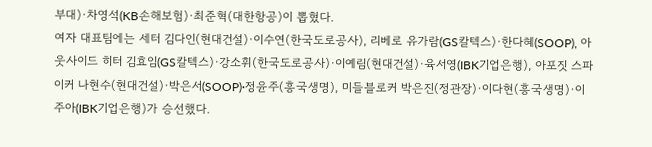부대)·차영석(KB손해보험)·최준혁(대한항공)이 뽑혔다.
여자 대표팀에는 세터 김다인(현대건설)·이수연(한국도로공사), 리베로 유가람(GS칼텍스)·한다혜(SOOP), 아웃사이드 히터 김효임(GS칼텍스)·강소휘(한국도로공사)·이예림(현대건설)·육서영(IBK기업은행), 아포짓 스파이커 나현수(현대건설)·박은서(SOOP)·정윤주(흥국생명), 미들블로커 박은진(정관장)·이다현(흥국생명)·이주아(IBK기업은행)가 승선했다.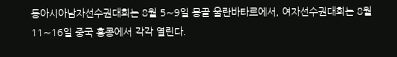동아시아남자선수권대회는 8월 5∼9일 몽골 울란바타르에서, 여자선수권대회는 8월 11∼16일 중국 홍콩에서 각각 열린다.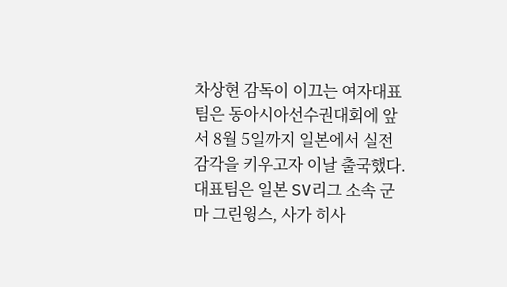차상현 감독이 이끄는 여자대표팀은 동아시아선수권대회에 앞서 8월 5일까지 일본에서 실전 감각을 키우고자 이날 출국했다. 대표팀은 일본 SV리그 소속 군마 그린윙스, 사가 히사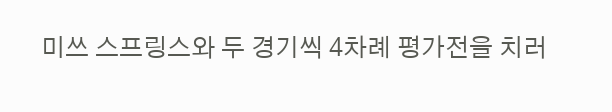미쓰 스프링스와 두 경기씩 4차례 평가전을 치러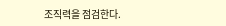조직력을 점검한다.